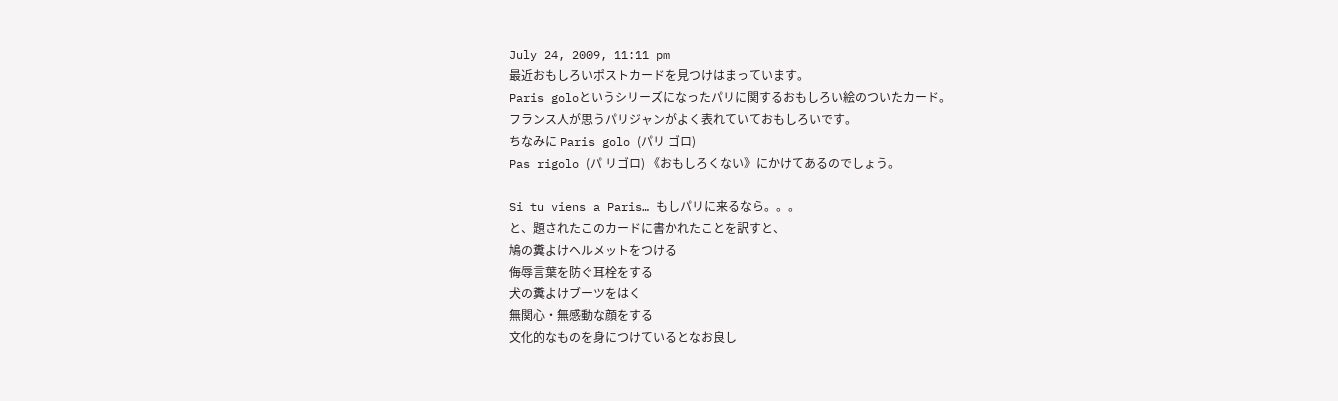July 24, 2009, 11:11 pm
最近おもしろいポストカードを見つけはまっています。
Paris goloというシリーズになったパリに関するおもしろい絵のついたカード。
フランス人が思うパリジャンがよく表れていておもしろいです。
ちなみに Paris golo (パリ ゴロ)
Pas rigolo (パ リゴロ) 《おもしろくない》にかけてあるのでしょう。

Si tu viens a Paris… もしパリに来るなら。。。
と、題されたこのカードに書かれたことを訳すと、
鳩の糞よけヘルメットをつける
侮辱言葉を防ぐ耳栓をする
犬の糞よけブーツをはく
無関心・無感動な顔をする
文化的なものを身につけているとなお良し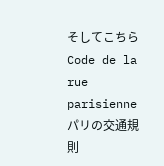そしてこちら
Code de la rue parisienne パリの交通規則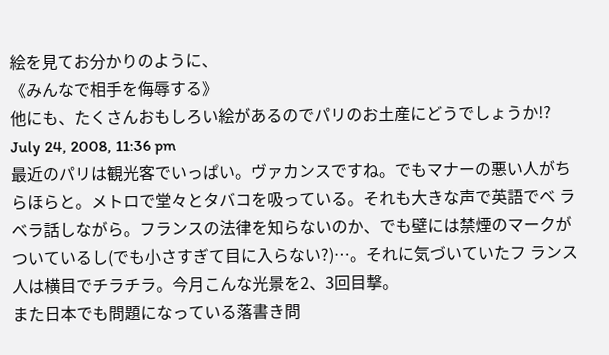絵を見てお分かりのように、
《みんなで相手を侮辱する》
他にも、たくさんおもしろい絵があるのでパリのお土産にどうでしょうか!?
July 24, 2008, 11:36 pm
最近のパリは観光客でいっぱい。ヴァカンスですね。でもマナーの悪い人がちらほらと。メトロで堂々とタバコを吸っている。それも大きな声で英語でベ ラベラ話しながら。フランスの法律を知らないのか、でも壁には禁煙のマークがついているし(でも小さすぎて目に入らない?)…。それに気づいていたフ ランス人は横目でチラチラ。今月こんな光景を2、3回目撃。
また日本でも問題になっている落書き問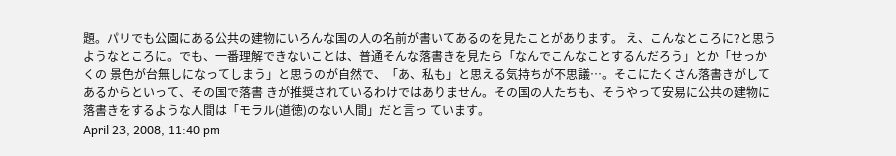題。パリでも公園にある公共の建物にいろんな国の人の名前が書いてあるのを見たことがあります。 え、こんなところに?と思うようなところに。でも、一番理解できないことは、普通そんな落書きを見たら「なんでこんなことするんだろう」とか「せっかくの 景色が台無しになってしまう」と思うのが自然で、「あ、私も」と思える気持ちが不思議…。そこにたくさん落書きがしてあるからといって、その国で落書 きが推奨されているわけではありません。その国の人たちも、そうやって安易に公共の建物に落書きをするような人間は「モラル(道徳)のない人間」だと言っ ています。
April 23, 2008, 11:40 pm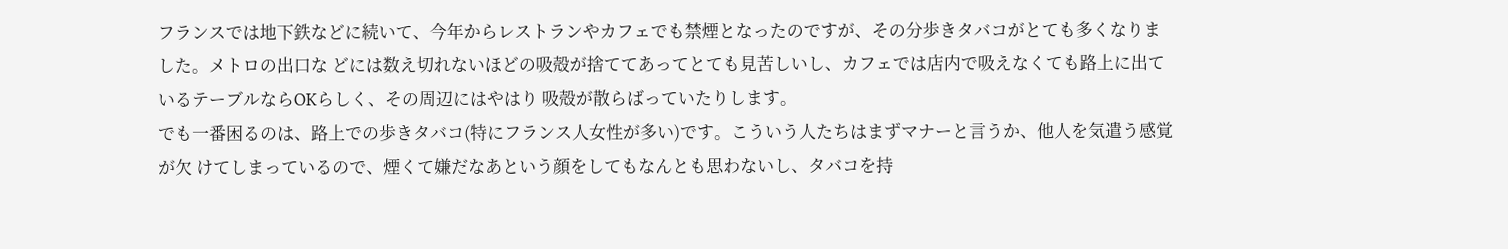フランスでは地下鉄などに続いて、今年からレストランやカフェでも禁煙となったのですが、その分歩きタバコがとても多くなりました。メトロの出口な どには数え切れないほどの吸殻が捨ててあってとても見苦しいし、カフェでは店内で吸えなくても路上に出ているテーブルならOKらしく、その周辺にはやはり 吸殻が散らばっていたりします。
でも一番困るのは、路上での歩きタバコ(特にフランス人女性が多い)です。こういう人たちはまずマナーと言うか、他人を気遣う感覚が欠 けてしまっているので、煙くて嫌だなあという顔をしてもなんとも思わないし、タバコを持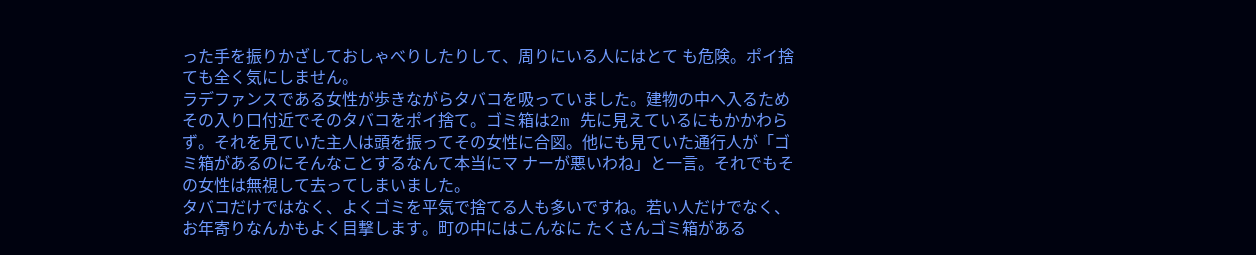った手を振りかざしておしゃべりしたりして、周りにいる人にはとて も危険。ポイ捨ても全く気にしません。
ラデファンスである女性が歩きながらタバコを吸っていました。建物の中へ入るためその入り口付近でそのタバコをポイ捨て。ゴミ箱は2m 先に見えているにもかかわらず。それを見ていた主人は頭を振ってその女性に合図。他にも見ていた通行人が「ゴミ箱があるのにそんなことするなんて本当にマ ナーが悪いわね」と一言。それでもその女性は無視して去ってしまいました。
タバコだけではなく、よくゴミを平気で捨てる人も多いですね。若い人だけでなく、お年寄りなんかもよく目撃します。町の中にはこんなに たくさんゴミ箱がある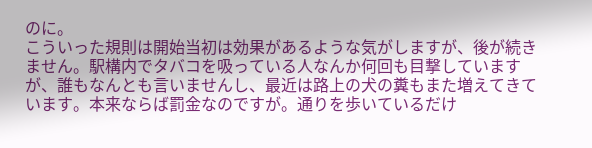のに。
こういった規則は開始当初は効果があるような気がしますが、後が続きません。駅構内でタバコを吸っている人なんか何回も目撃しています が、誰もなんとも言いませんし、最近は路上の犬の糞もまた増えてきています。本来ならば罰金なのですが。通りを歩いているだけ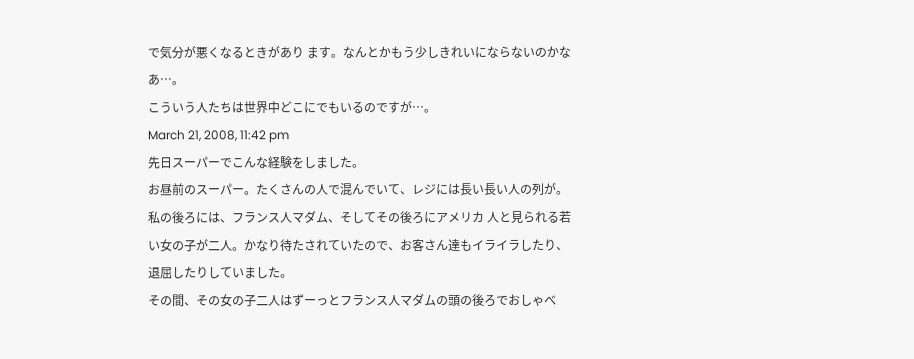で気分が悪くなるときがあり ます。なんとかもう少しきれいにならないのかなあ…。
こういう人たちは世界中どこにでもいるのですが…。
March 21, 2008, 11:42 pm
先日スーパーでこんな経験をしました。
お昼前のスーパー。たくさんの人で混んでいて、レジには長い長い人の列が。私の後ろには、フランス人マダム、そしてその後ろにアメリカ 人と見られる若い女の子が二人。かなり待たされていたので、お客さん達もイライラしたり、退屈したりしていました。
その間、その女の子二人はずーっとフランス人マダムの頭の後ろでおしゃべ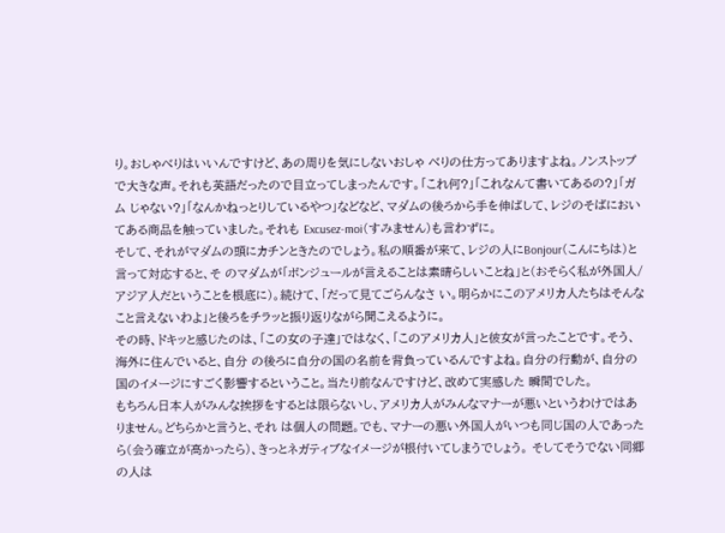り。おしゃべりはいいんですけど、あの周りを気にしないおしゃ べりの仕方ってありますよね。ノンストップで大きな声。それも英語だったので目立ってしまったんです。「これ何?」「これなんて書いてあるの?」「ガム じゃない?」「なんかねっとりしているやつ」などなど、マダムの後ろから手を伸ばして、レジのそばにおいてある商品を触っていました。それも Excusez-moi(すみません)も言わずに。
そして、それがマダムの頭にカチンときたのでしょう。私の順番が来て、レジの人にBonjour(こんにちは)と言って対応すると、そ のマダムが「ボンジュールが言えることは素晴らしいことね」と(おそらく私が外国人/アジア人だということを根底に)。続けて、「だって見てごらんなさ い。明らかにこのアメリカ人たちはそんなこと言えないわよ」と後ろをチラッと振り返りながら聞こえるように。
その時、ドキッと感じたのは、「この女の子達」ではなく、「このアメリカ人」と彼女が言ったことです。そう、海外に住んでいると、自分 の後ろに自分の国の名前を背負っているんですよね。自分の行動が、自分の国のイメージにすごく影響するということ。当たり前なんですけど、改めて実感した 瞬間でした。
もちろん日本人がみんな挨拶をするとは限らないし、アメリカ人がみんなマナーが悪いというわけではありません。どちらかと言うと、それ は個人の問題。でも、マナーの悪い外国人がいつも同じ国の人であったら(会う確立が高かったら)、きっとネガティブなイメージが根付いてしまうでしょう。 そしてそうでない同郷の人は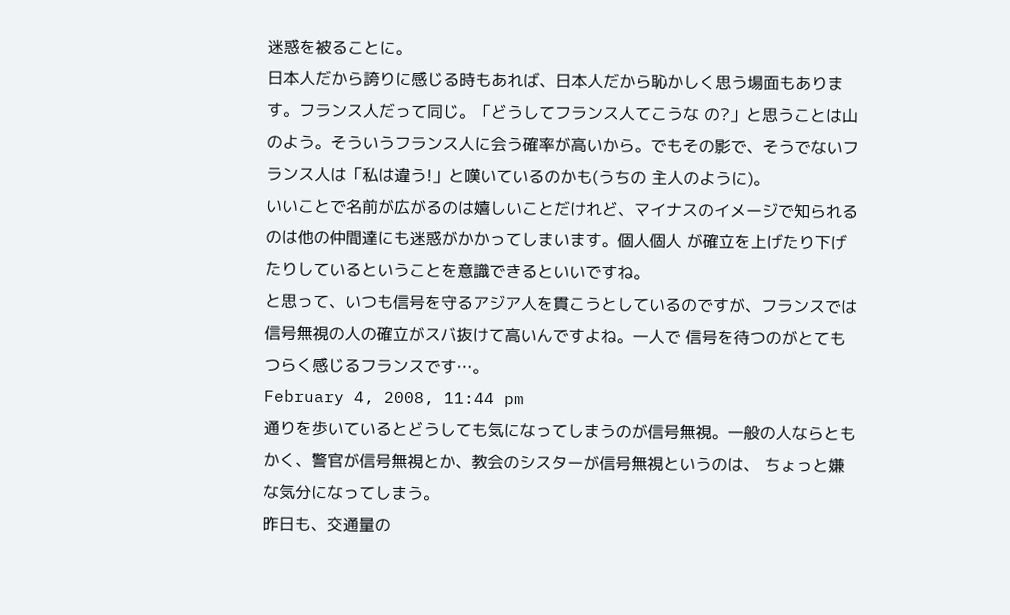迷惑を被ることに。
日本人だから誇りに感じる時もあれば、日本人だから恥かしく思う場面もあります。フランス人だって同じ。「どうしてフランス人てこうな の?」と思うことは山のよう。そういうフランス人に会う確率が高いから。でもその影で、そうでないフランス人は「私は違う!」と嘆いているのかも(うちの 主人のように)。
いいことで名前が広がるのは嬉しいことだけれど、マイナスのイメージで知られるのは他の仲間達にも迷惑がかかってしまいます。個人個人 が確立を上げたり下げたりしているということを意識できるといいですね。
と思って、いつも信号を守るアジア人を貫こうとしているのですが、フランスでは信号無視の人の確立がスバ抜けて高いんですよね。一人で 信号を待つのがとてもつらく感じるフランスです…。
February 4, 2008, 11:44 pm
通りを歩いているとどうしても気になってしまうのが信号無視。一般の人ならともかく、警官が信号無視とか、教会のシスターが信号無視というのは、 ちょっと嫌な気分になってしまう。
昨日も、交通量の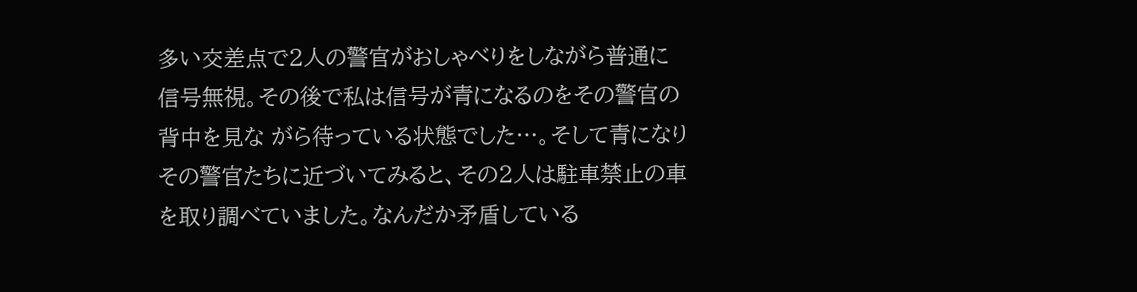多い交差点で2人の警官がおしゃべりをしながら普通に信号無視。その後で私は信号が青になるのをその警官の背中を見な がら待っている状態でした…。そして青になりその警官たちに近づいてみると、その2人は駐車禁止の車を取り調べていました。なんだか矛盾している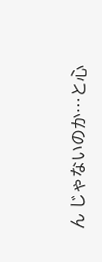ん じゃないのか…と心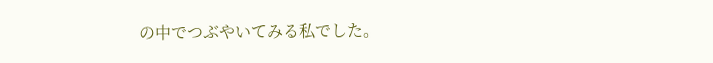の中でつぶやいてみる私でした。